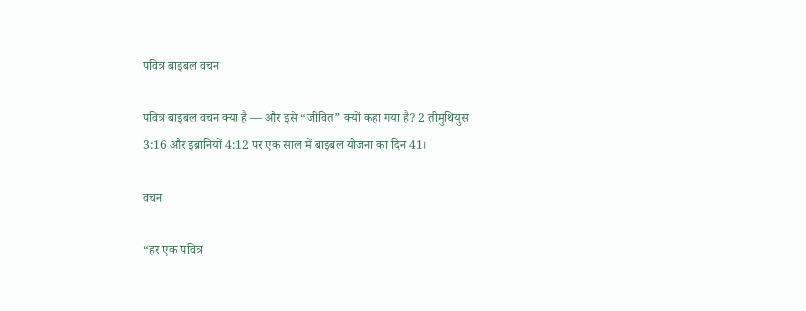पवित्र बाइबल वचन

पवित्र बाइबल वचन क्या है — और इसे “जीवित” क्यों कहा गया है? 2 तीमुथियुस 3:16 और इब्रानियों 4:12 पर एक साल में बाइबल योजना का दिन 41।

वचन

“हर एक पवित्र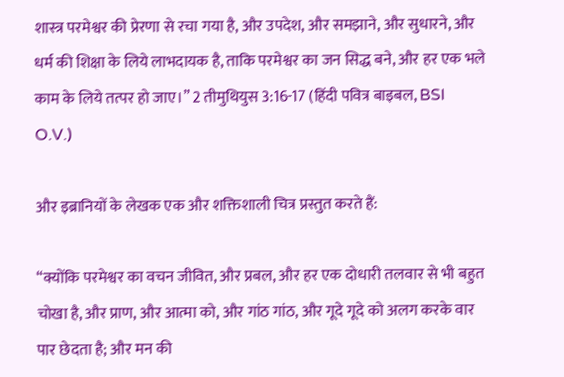शास्त्र परमेश्वर की प्रेरणा से रचा गया है, और उपदेश, और समझाने, और सुधारने, और धर्म की शिक्षा के लिये लाभदायक है, ताकि परमेश्वर का जन सिद्ध बने, और हर एक भले काम के लिये तत्पर हो जाए।” 2 तीमुथियुस 3:16-17 (हिंदी पवित्र बाइबल, BSI O.V.)

और इब्रानियों के लेखक एक और शक्तिशाली चित्र प्रस्तुत करते हैं:

“क्योंकि परमेश्वर का वचन जीवित, और प्रबल, और हर एक दोधारी तलवार से भी बहुत चोखा है, और प्राण, और आत्मा को, और गांठ गांठ, और गूदे गूदे को अलग करके वार पार छेदता है; और मन की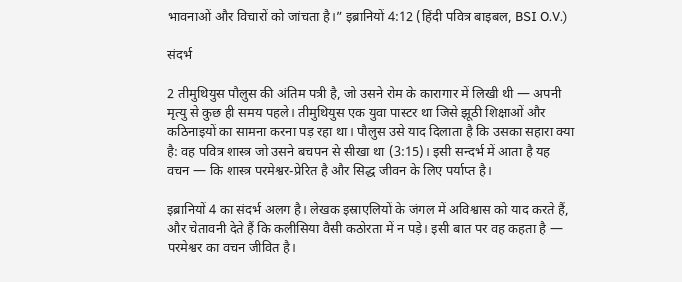भावनाओं और विचारों को जांचता है।” इब्रानियों 4:12 (हिंदी पवित्र बाइबल, BSI O.V.)

संदर्भ

2 तीमुथियुस पौलुस की अंतिम पत्री है, जो उसने रोम के कारागार में लिखी थी — अपनी मृत्यु से कुछ ही समय पहले। तीमुथियुस एक युवा पास्टर था जिसे झूठी शिक्षाओं और कठिनाइयों का सामना करना पड़ रहा था। पौलुस उसे याद दिलाता है कि उसका सहारा क्या है: वह पवित्र शास्त्र जो उसने बचपन से सीखा था (3:15)। इसी सन्दर्भ में आता है यह वचन — कि शास्त्र परमेश्वर-प्रेरित है और सिद्ध जीवन के लिए पर्याप्त है।

इब्रानियों 4 का संदर्भ अलग है। लेखक इस्राएलियों के जंगल में अविश्वास को याद करते हैं, और चेतावनी देते हैं कि कलीसिया वैसी कठोरता में न पड़े। इसी बात पर वह कहता है — परमेश्वर का वचन जीवित है।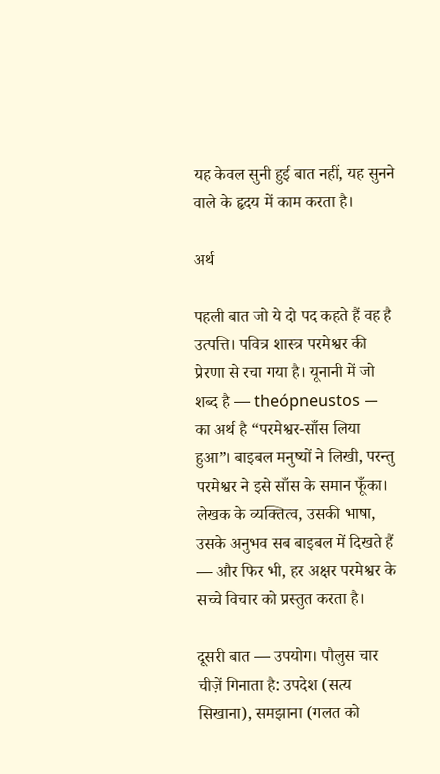यह केवल सुनी हुई बात नहीं, यह सुनने वाले के हृदय में काम करता है।

अर्थ

पहली बात जो ये दो पद कहते हैं वह है उत्पत्ति। पवित्र शास्त्र परमेश्वर की प्रेरणा से रचा गया है। यूनानी में जो शब्द है — theópneustos — का अर्थ है “परमेश्वर-साँस लिया हुआ”। बाइबल मनुष्यों ने लिखी, परन्तु परमेश्वर ने इसे साँस के समान फूँका। लेखक के व्यक्तित्व, उसकी भाषा, उसके अनुभव सब बाइबल में दिखते हैं — और फिर भी, हर अक्षर परमेश्वर के सच्चे विचार को प्रस्तुत करता है।

दूसरी बात — उपयोग। पौलुस चार चीज़ें गिनाता है: उपदेश (सत्य सिखाना), समझाना (गलत को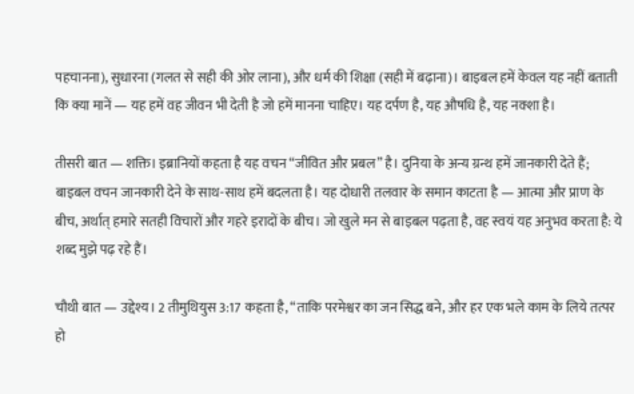पहचानना), सुधारना (गलत से सही की ओर लाना), और धर्म की शिक्षा (सही में बढ़ाना)। बाइबल हमें केवल यह नहीं बताती कि क्या मानें — यह हमें वह जीवन भी देती है जो हमें मानना चाहिए। यह दर्पण है, यह औषधि है, यह नक्शा है।

तीसरी बात — शक्ति। इब्रानियों कहता है यह वचन “जीवित और प्रबल” है। दुनिया के अन्य ग्रन्थ हमें जानकारी देते हैं; बाइबल वचन जानकारी देने के साथ-साथ हमें बदलता है। यह दोधारी तलवार के समान काटता है — आत्मा और प्राण के बीच, अर्थात् हमारे सतही विचारों और गहरे इरादों के बीच। जो खुले मन से बाइबल पढ़ता है, वह स्वयं यह अनुभव करता है: ये शब्द मुझे पढ़ रहे हैं।

चौथी बात — उद्देश्य। 2 तीमुथियुस 3:17 कहता है, “ताकि परमेश्वर का जन सिद्ध बने, और हर एक भले काम के लिये तत्पर हो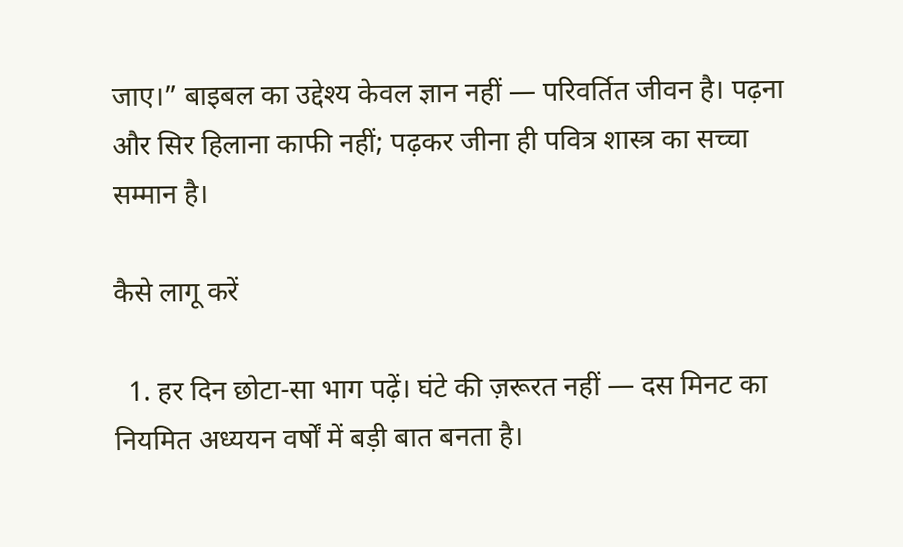जाए।” बाइबल का उद्देश्य केवल ज्ञान नहीं — परिवर्तित जीवन है। पढ़ना और सिर हिलाना काफी नहीं; पढ़कर जीना ही पवित्र शास्त्र का सच्चा सम्मान है।

कैसे लागू करें

  1. हर दिन छोटा-सा भाग पढ़ें। घंटे की ज़रूरत नहीं — दस मिनट का नियमित अध्ययन वर्षों में बड़ी बात बनता है।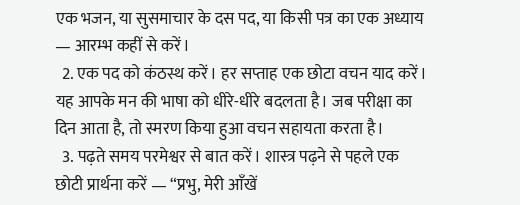एक भजन, या सुसमाचार के दस पद, या किसी पत्र का एक अध्याय — आरम्भ कहीं से करें।
  2. एक पद को कंठस्थ करें। हर सप्ताह एक छोटा वचन याद करें। यह आपके मन की भाषा को धीरे-धीरे बदलता है। जब परीक्षा का दिन आता है, तो स्मरण किया हुआ वचन सहायता करता है।
  3. पढ़ते समय परमेश्वर से बात करें। शास्त्र पढ़ने से पहले एक छोटी प्रार्थना करें — “प्रभु, मेरी आँखें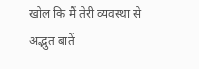खोल कि मैं तेरी व्यवस्था से अद्भुत बातें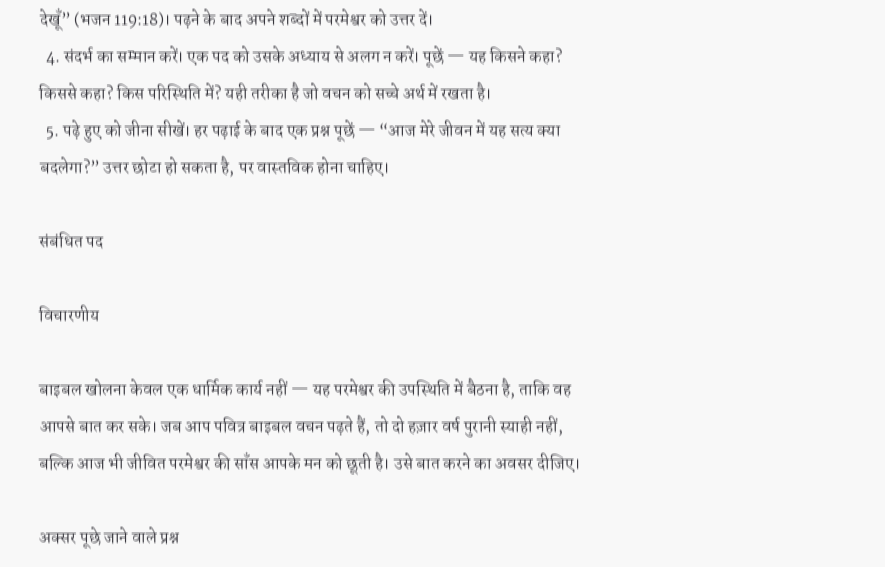देखूँ” (भजन 119:18)। पढ़ने के बाद अपने शब्दों में परमेश्वर को उत्तर दें।
  4. संदर्भ का सम्मान करें। एक पद को उसके अध्याय से अलग न करें। पूछें — यह किसने कहा? किससे कहा? किस परिस्थिति में? यही तरीका है जो वचन को सच्चे अर्थ में रखता है।
  5. पढ़े हुए को जीना सीखें। हर पढ़ाई के बाद एक प्रश्न पूछें — “आज मेरे जीवन में यह सत्य क्या बदलेगा?” उत्तर छोटा हो सकता है, पर वास्तविक होना चाहिए।

संबंधित पद

विचारणीय

बाइबल खोलना केवल एक धार्मिक कार्य नहीं — यह परमेश्वर की उपस्थिति में बैठना है, ताकि वह आपसे बात कर सके। जब आप पवित्र बाइबल वचन पढ़ते हैं, तो दो हज़ार वर्ष पुरानी स्याही नहीं, बल्कि आज भी जीवित परमेश्वर की साँस आपके मन को छूती है। उसे बात करने का अवसर दीजिए।

अक्सर पूछे जाने वाले प्रश्न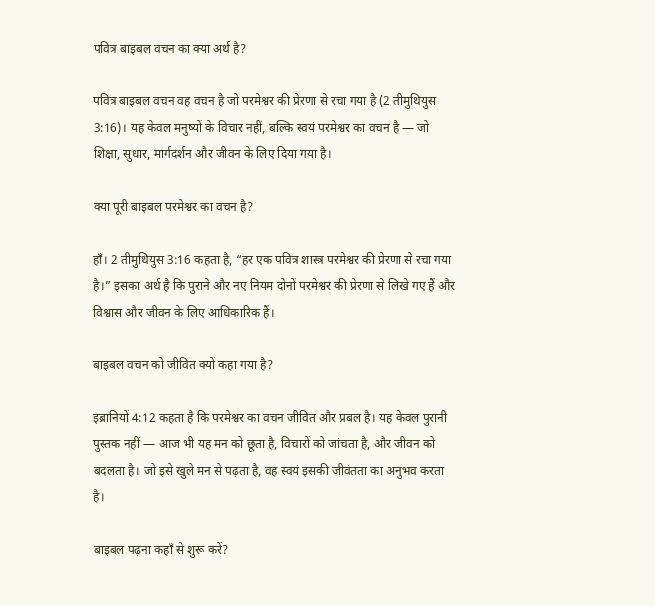पवित्र बाइबल वचन का क्या अर्थ है?

पवित्र बाइबल वचन वह वचन है जो परमेश्वर की प्रेरणा से रचा गया है (2 तीमुथियुस 3:16)। यह केवल मनुष्यों के विचार नहीं, बल्कि स्वयं परमेश्वर का वचन है — जो शिक्षा, सुधार, मार्गदर्शन और जीवन के लिए दिया गया है।

क्या पूरी बाइबल परमेश्वर का वचन है?

हाँ। 2 तीमुथियुस 3:16 कहता है, “हर एक पवित्र शास्त्र परमेश्वर की प्रेरणा से रचा गया है।” इसका अर्थ है कि पुराने और नए नियम दोनों परमेश्वर की प्रेरणा से लिखे गए हैं और विश्वास और जीवन के लिए आधिकारिक हैं।

बाइबल वचन को जीवित क्यों कहा गया है?

इब्रानियों 4:12 कहता है कि परमेश्वर का वचन जीवित और प्रबल है। यह केवल पुरानी पुस्तक नहीं — आज भी यह मन को छूता है, विचारों को जांचता है, और जीवन को बदलता है। जो इसे खुले मन से पढ़ता है, वह स्वयं इसकी जीवंतता का अनुभव करता है।

बाइबल पढ़ना कहाँ से शुरू करें?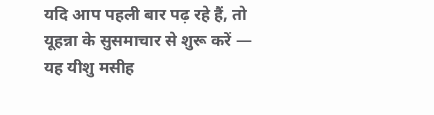यदि आप पहली बार पढ़ रहे हैं, तो यूहन्ना के सुसमाचार से शुरू करें — यह यीशु मसीह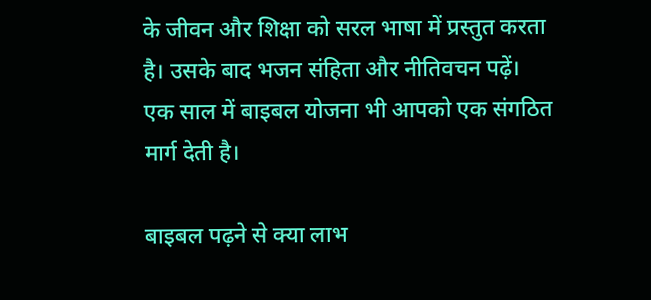के जीवन और शिक्षा को सरल भाषा में प्रस्तुत करता है। उसके बाद भजन संहिता और नीतिवचन पढ़ें। एक साल में बाइबल योजना भी आपको एक संगठित मार्ग देती है।

बाइबल पढ़ने से क्या लाभ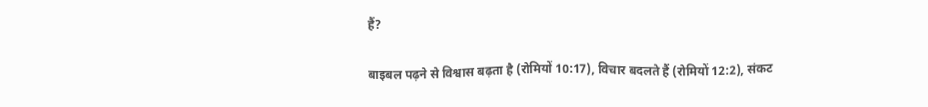हैं?

बाइबल पढ़ने से विश्वास बढ़ता है (रोमियों 10:17), विचार बदलते हैं (रोमियों 12:2), संकट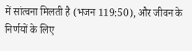में सांत्वना मिलती है (भजन 119:50), और जीवन के निर्णयों के लिए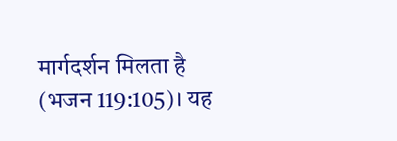मार्गदर्शन मिलता है (भजन 119:105)। यह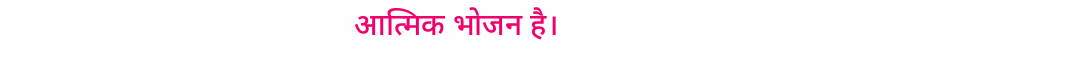आत्मिक भोजन है।